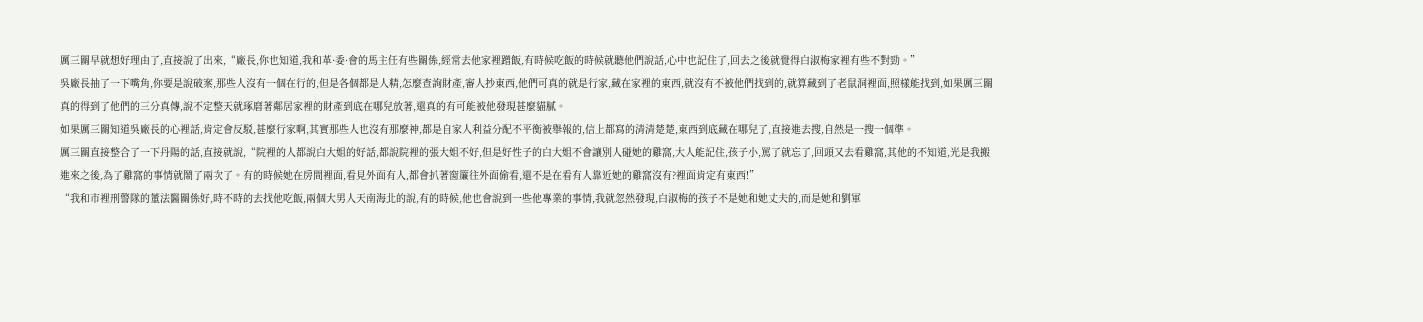厲三關早就想好理由了,直接說了出來,“廠長,你也知道,我和革·委·會的馬主任有些關係,經常去他家裡蹭飯,有時候吃飯的時候就聽他們說話,心中也記住了,回去之後就覺得白淑梅家裡有些不對勁。”
吳廠長抽了一下嘴角,你要是說破案,那些人沒有一個在行的,但是各個都是人精,怎麼查詢財產,審人抄東西,他們可真的就是行家,藏在家裡的東西,就沒有不被他們找到的,就算藏到了老鼠洞裡面,照樣能找到,如果厲三關真的得到了他們的三分真傳,說不定整天就琢磨著鄰居家裡的財產到底在哪兒放著,還真的有可能被他發現甚麼貓膩。
如果厲三關知道吳廠長的心裡話,肯定會反駁,甚麼行家啊,其實那些人也沒有那麼神,都是自家人利益分配不平衡被舉報的,信上都寫的清清楚楚,東西到底藏在哪兒了,直接進去搜,自然是一搜一個準。
厲三關直接整合了一下丹陽的話,直接就說,“院裡的人都說白大姐的好話,都說院裡的張大姐不好,但是好性子的白大姐不會讓別人碰她的雞窩,大人能記住,孩子小,罵了就忘了,回頭又去看雞窩,其他的不知道,光是我搬進來之後,為了雞窩的事情就鬧了兩次了。有的時候她在房間裡面,看見外面有人,都會扒著窗簾往外面偷看,還不是在看有人靠近她的雞窩沒有?裡面肯定有東西!”
“我和市裡刑警隊的董法醫關係好,時不時的去找他吃飯,兩個大男人天南海北的說,有的時候,他也會說到一些他專業的事情,我就忽然發現,白淑梅的孩子不是她和她丈夫的,而是她和劉軍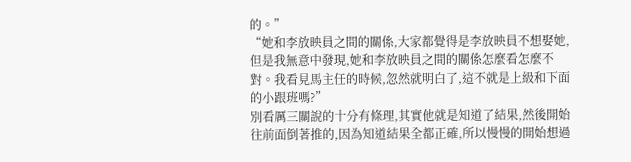的。”
“她和李放映員之間的關係,大家都覺得是李放映員不想娶她,但是我無意中發現,她和李放映員之間的關係怎麼看怎麼不對。我看見馬主任的時候,忽然就明白了,這不就是上級和下面的小跟班嗎?”
別看厲三關說的十分有條理,其實他就是知道了結果,然後開始往前面倒著推的,因為知道結果全都正確,所以慢慢的開始想過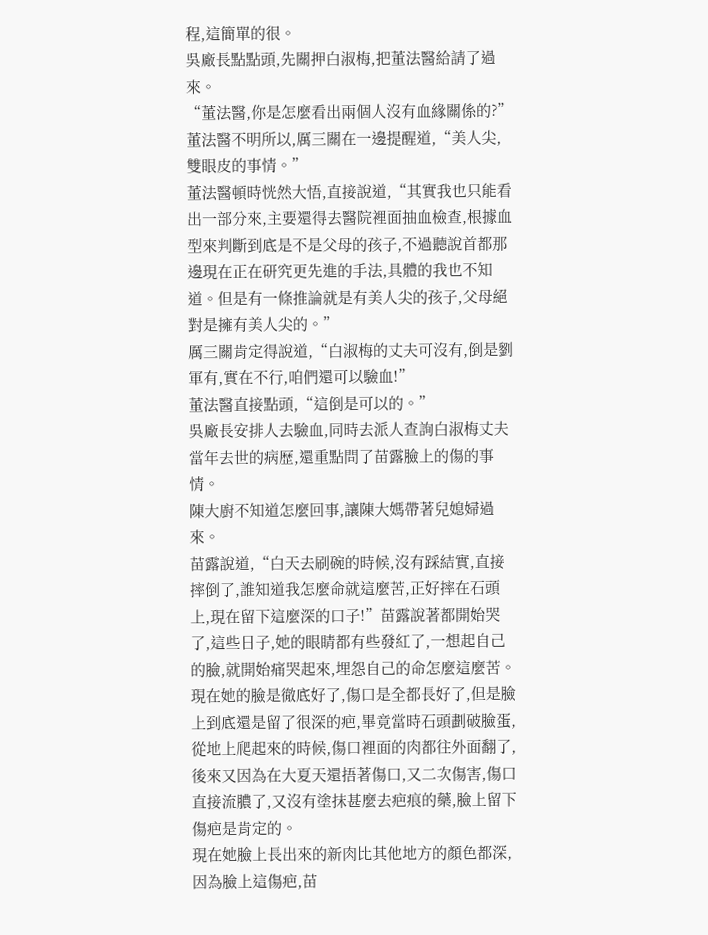程,這簡單的很。
吳廠長點點頭,先關押白淑梅,把董法醫給請了過來。
“董法醫,你是怎麼看出兩個人沒有血緣關係的?”
董法醫不明所以,厲三關在一邊提醒道,“美人尖,雙眼皮的事情。”
董法醫頓時恍然大悟,直接說道,“其實我也只能看出一部分來,主要還得去醫院裡面抽血檢查,根據血型來判斷到底是不是父母的孩子,不過聽說首都那邊現在正在研究更先進的手法,具體的我也不知道。但是有一條推論就是有美人尖的孩子,父母絕對是擁有美人尖的。”
厲三關肯定得說道,“白淑梅的丈夫可沒有,倒是劉軍有,實在不行,咱們還可以驗血!”
董法醫直接點頭,“這倒是可以的。”
吳廠長安排人去驗血,同時去派人查詢白淑梅丈夫當年去世的病歷,還重點問了苗露臉上的傷的事情。
陳大廚不知道怎麼回事,讓陳大媽帶著兒媳婦過來。
苗露說道,“白天去刷碗的時候,沒有踩結實,直接摔倒了,誰知道我怎麼命就這麼苦,正好摔在石頭上,現在留下這麼深的口子!”苗露說著都開始哭了,這些日子,她的眼睛都有些發紅了,一想起自己的臉,就開始痛哭起來,埋怨自己的命怎麼這麼苦。
現在她的臉是徹底好了,傷口是全都長好了,但是臉上到底還是留了很深的疤,畢竟當時石頭劃破臉蛋,從地上爬起來的時候,傷口裡面的肉都往外面翻了,後來又因為在大夏天還捂著傷口,又二次傷害,傷口直接流膿了,又沒有塗抹甚麼去疤痕的藥,臉上留下傷疤是肯定的。
現在她臉上長出來的新肉比其他地方的顏色都深,因為臉上這傷疤,苗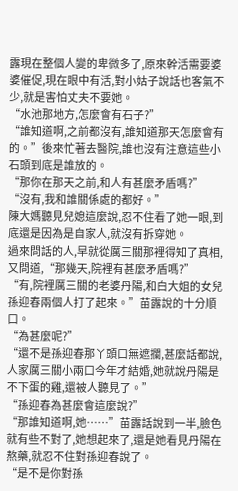露現在整個人變的卑微多了,原來幹活需要婆婆催促,現在眼中有活,對小姑子說話也客氣不少,就是害怕丈夫不要她。
“水池那地方,怎麼會有石子?”
“誰知道啊,之前都沒有,誰知道那天怎麼會有的。”後來忙著去醫院,誰也沒有注意這些小石頭到底是誰放的。
“那你在那天之前,和人有甚麼矛盾嗎?”
“沒有,我和誰關係處的都好。”
陳大媽聽見兒媳這麼說,忍不住看了她一眼,到底還是因為是自家人,就沒有拆穿她。
過來問話的人,早就從厲三關那裡得知了真相,又問道,“那幾天,院裡有甚麼矛盾嗎?”
“有,院裡厲三關的老婆丹陽,和白大姐的女兒孫迎春兩個人打了起來。”苗露說的十分順口。
“為甚麼呢?”
“還不是孫迎春那丫頭口無遮攔,甚麼話都說,人家厲三關小兩口今年才結婚,她就說丹陽是不下蛋的雞,還被人聽見了。”
“孫迎春為甚麼會這麼說?”
“那誰知道啊,她……”苗露話說到一半,臉色就有些不對了,她想起來了,還是她看見丹陽在熬藥,就忍不住對孫迎春說了。
“是不是你對孫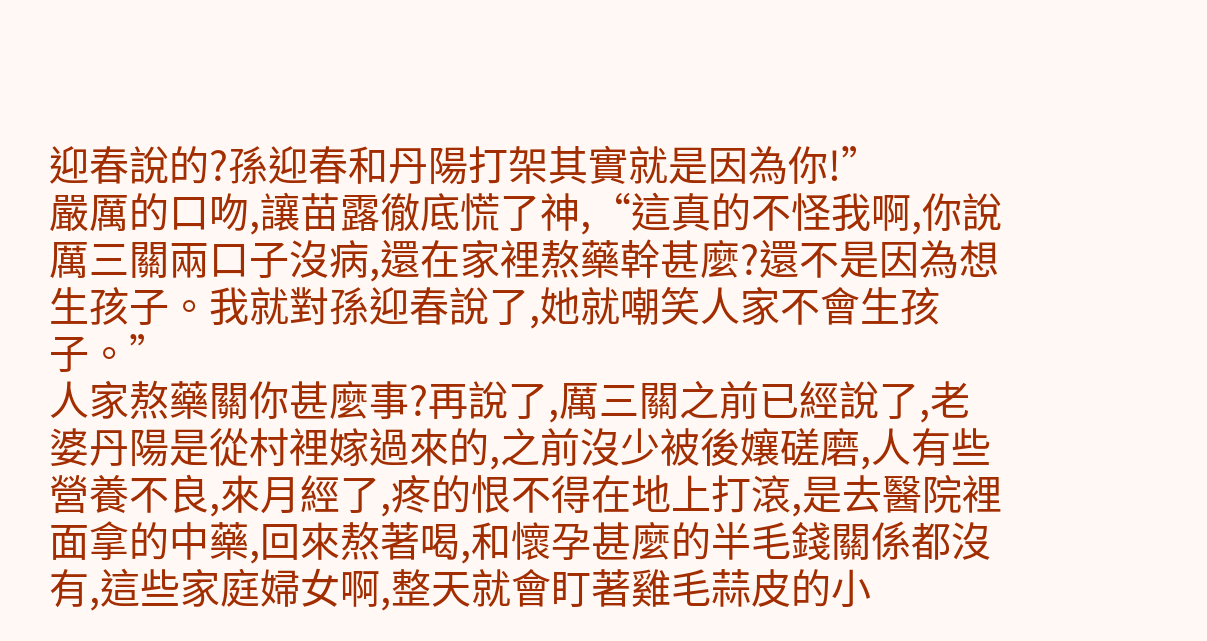迎春說的?孫迎春和丹陽打架其實就是因為你!”
嚴厲的口吻,讓苗露徹底慌了神,“這真的不怪我啊,你說厲三關兩口子沒病,還在家裡熬藥幹甚麼?還不是因為想生孩子。我就對孫迎春說了,她就嘲笑人家不會生孩子。”
人家熬藥關你甚麼事?再說了,厲三關之前已經說了,老婆丹陽是從村裡嫁過來的,之前沒少被後孃磋磨,人有些營養不良,來月經了,疼的恨不得在地上打滾,是去醫院裡面拿的中藥,回來熬著喝,和懷孕甚麼的半毛錢關係都沒有,這些家庭婦女啊,整天就會盯著雞毛蒜皮的小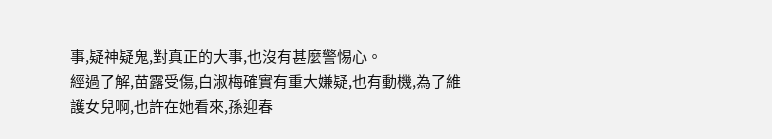事,疑神疑鬼,對真正的大事,也沒有甚麼警惕心。
經過了解,苗露受傷,白淑梅確實有重大嫌疑,也有動機,為了維護女兒啊,也許在她看來,孫迎春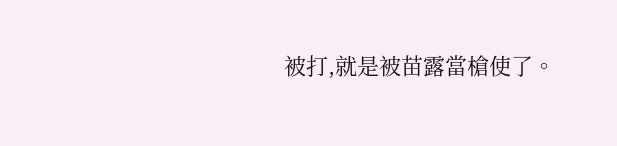被打,就是被苗露當槍使了。